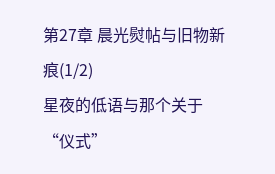第27章 晨光熨帖与旧物新痕(1/2)
星夜的低语与那个关于“仪式”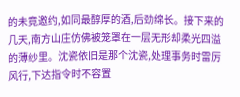的未竟邀约,如同最醇厚的酒,后劲绵长。接下来的几天,南方山庄仿佛被笼罩在一层无形却柔光四溢的薄纱里。沈瓷依旧是那个沈瓷,处理事务时雷厉风行,下达指令时不容置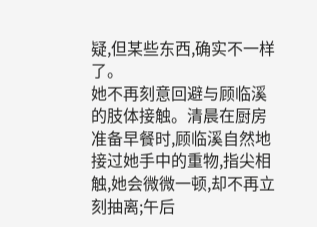疑,但某些东西,确实不一样了。
她不再刻意回避与顾临溪的肢体接触。清晨在厨房准备早餐时,顾临溪自然地接过她手中的重物,指尖相触,她会微微一顿,却不再立刻抽离;午后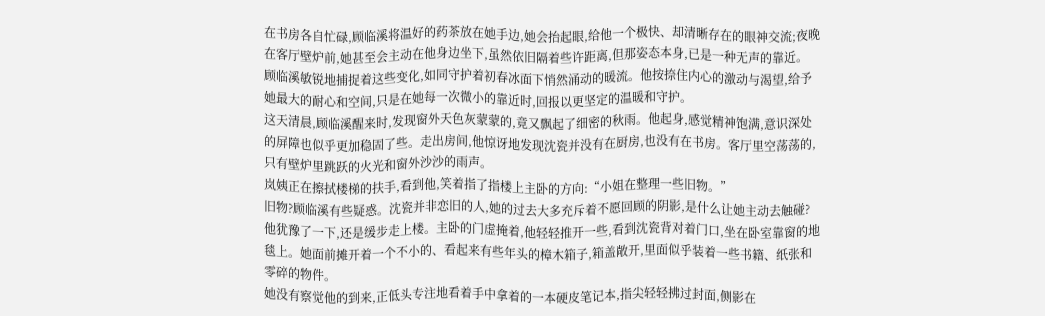在书房各自忙碌,顾临溪将温好的药茶放在她手边,她会抬起眼,给他一个极快、却清晰存在的眼神交流;夜晚在客厅壁炉前,她甚至会主动在他身边坐下,虽然依旧隔着些许距离,但那姿态本身,已是一种无声的靠近。
顾临溪敏锐地捕捉着这些变化,如同守护着初春冰面下悄然涌动的暖流。他按捺住内心的激动与渴望,给予她最大的耐心和空间,只是在她每一次微小的靠近时,回报以更坚定的温暖和守护。
这天清晨,顾临溪醒来时,发现窗外天色灰蒙蒙的,竟又飘起了细密的秋雨。他起身,感觉精神饱满,意识深处的屏障也似乎更加稳固了些。走出房间,他惊讶地发现沈瓷并没有在厨房,也没有在书房。客厅里空荡荡的,只有壁炉里跳跃的火光和窗外沙沙的雨声。
岚姨正在擦拭楼梯的扶手,看到他,笑着指了指楼上主卧的方向:“小姐在整理一些旧物。”
旧物?顾临溪有些疑惑。沈瓷并非恋旧的人,她的过去大多充斥着不愿回顾的阴影,是什么让她主动去触碰?
他犹豫了一下,还是缓步走上楼。主卧的门虚掩着,他轻轻推开一些,看到沈瓷背对着门口,坐在卧室靠窗的地毯上。她面前摊开着一个不小的、看起来有些年头的樟木箱子,箱盖敞开,里面似乎装着一些书籍、纸张和零碎的物件。
她没有察觉他的到来,正低头专注地看着手中拿着的一本硬皮笔记本,指尖轻轻拂过封面,侧影在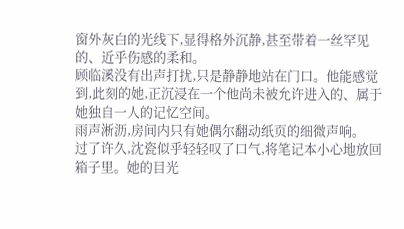窗外灰白的光线下,显得格外沉静,甚至带着一丝罕见的、近乎伤感的柔和。
顾临溪没有出声打扰,只是静静地站在门口。他能感觉到,此刻的她,正沉浸在一个他尚未被允许进入的、属于她独自一人的记忆空间。
雨声淅沥,房间内只有她偶尔翻动纸页的细微声响。
过了许久,沈瓷似乎轻轻叹了口气,将笔记本小心地放回箱子里。她的目光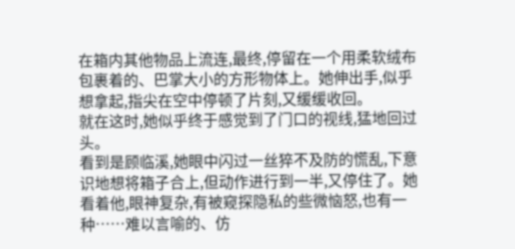在箱内其他物品上流连,最终,停留在一个用柔软绒布包裹着的、巴掌大小的方形物体上。她伸出手,似乎想拿起,指尖在空中停顿了片刻,又缓缓收回。
就在这时,她似乎终于感觉到了门口的视线,猛地回过头。
看到是顾临溪,她眼中闪过一丝猝不及防的慌乱,下意识地想将箱子合上,但动作进行到一半,又停住了。她看着他,眼神复杂,有被窥探隐私的些微恼怒,也有一种……难以言喻的、仿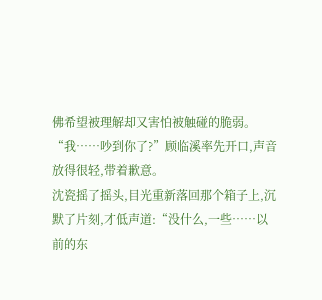佛希望被理解却又害怕被触碰的脆弱。
“我……吵到你了?”顾临溪率先开口,声音放得很轻,带着歉意。
沈瓷摇了摇头,目光重新落回那个箱子上,沉默了片刻,才低声道:“没什么,一些……以前的东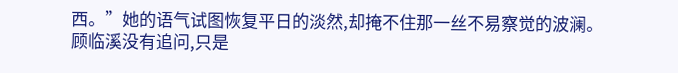西。”她的语气试图恢复平日的淡然,却掩不住那一丝不易察觉的波澜。
顾临溪没有追问,只是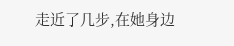走近了几步,在她身边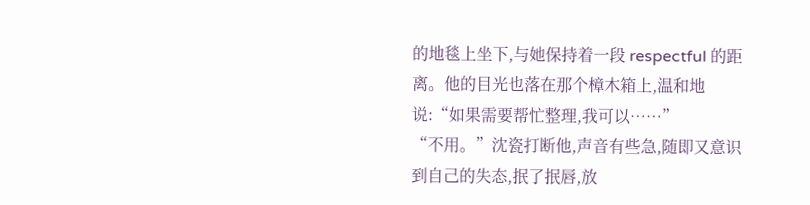的地毯上坐下,与她保持着一段 respectful 的距离。他的目光也落在那个樟木箱上,温和地说:“如果需要帮忙整理,我可以……”
“不用。”沈瓷打断他,声音有些急,随即又意识到自己的失态,抿了抿唇,放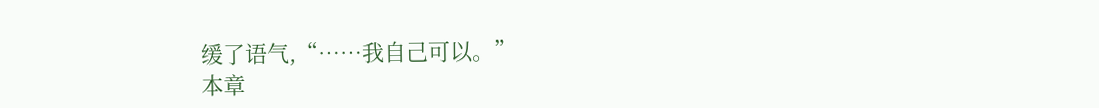缓了语气,“……我自己可以。”
本章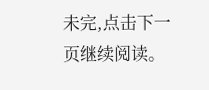未完,点击下一页继续阅读。